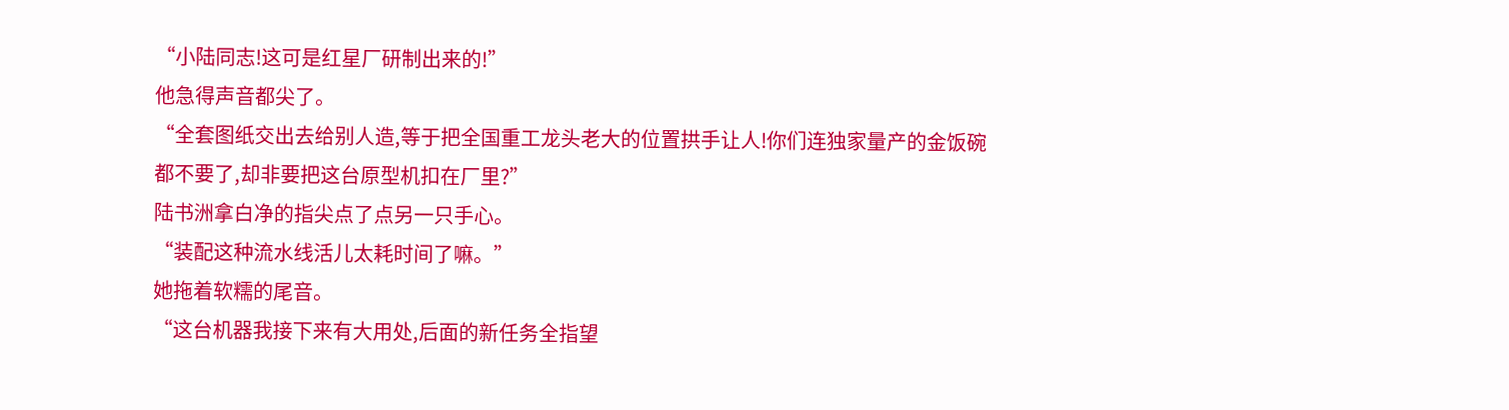“小陆同志!这可是红星厂研制出来的!”
他急得声音都尖了。
“全套图纸交出去给别人造,等于把全国重工龙头老大的位置拱手让人!你们连独家量产的金饭碗都不要了,却非要把这台原型机扣在厂里?”
陆书洲拿白净的指尖点了点另一只手心。
“装配这种流水线活儿太耗时间了嘛。”
她拖着软糯的尾音。
“这台机器我接下来有大用处,后面的新任务全指望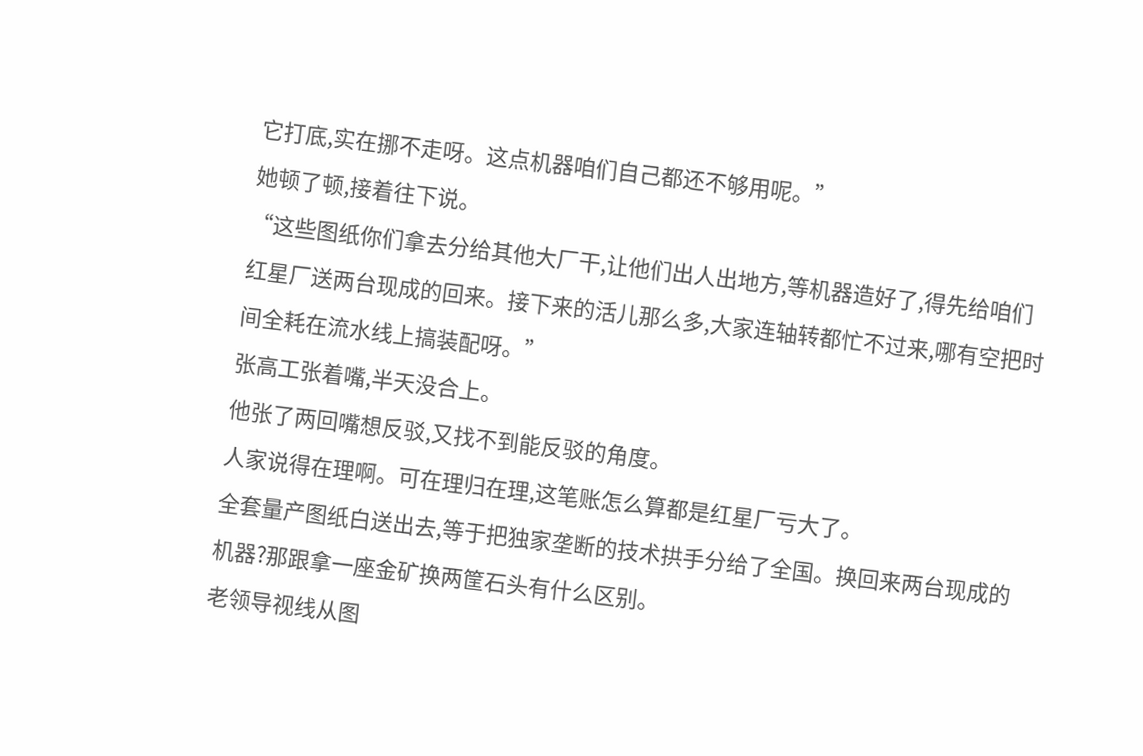它打底,实在挪不走呀。这点机器咱们自己都还不够用呢。”
她顿了顿,接着往下说。
“这些图纸你们拿去分给其他大厂干,让他们出人出地方,等机器造好了,得先给咱们红星厂送两台现成的回来。接下来的活儿那么多,大家连轴转都忙不过来,哪有空把时间全耗在流水线上搞装配呀。”
张高工张着嘴,半天没合上。
他张了两回嘴想反驳,又找不到能反驳的角度。
人家说得在理啊。可在理归在理,这笔账怎么算都是红星厂亏大了。
全套量产图纸白送出去,等于把独家垄断的技术拱手分给了全国。换回来两台现成的机器?那跟拿一座金矿换两筐石头有什么区别。
老领导视线从图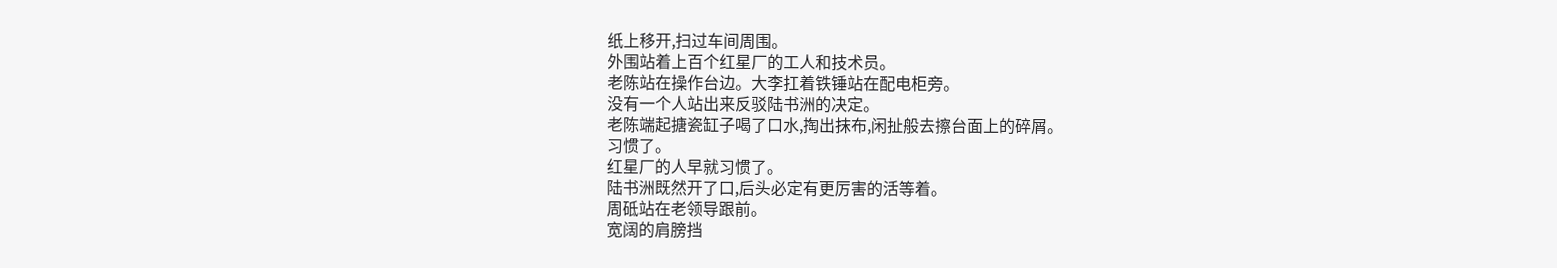纸上移开,扫过车间周围。
外围站着上百个红星厂的工人和技术员。
老陈站在操作台边。大李扛着铁锤站在配电柜旁。
没有一个人站出来反驳陆书洲的决定。
老陈端起搪瓷缸子喝了口水,掏出抹布,闲扯般去擦台面上的碎屑。
习惯了。
红星厂的人早就习惯了。
陆书洲既然开了口,后头必定有更厉害的活等着。
周砥站在老领导跟前。
宽阔的肩膀挡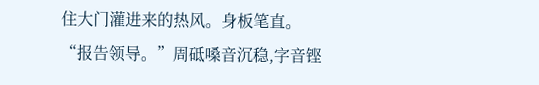住大门灌进来的热风。身板笔直。
“报告领导。”周砥嗓音沉稳,字音铿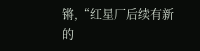锵,“红星厂后续有新的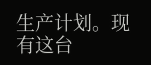生产计划。现有这台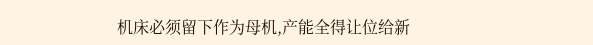机床必须留下作为母机,产能全得让位给新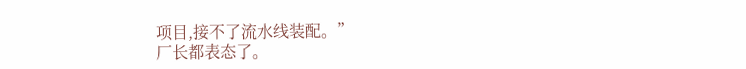项目,接不了流水线装配。”
厂长都表态了。